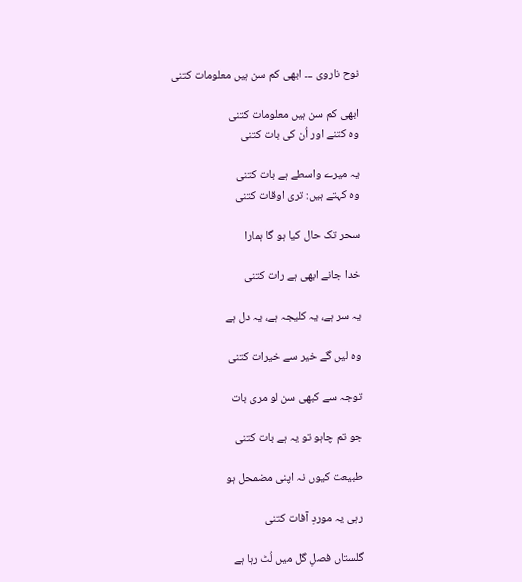نوح ناروی ۔۔۔ ابھی کم سن ہیں معلومات کتنی

ابھی کم سن ہیں معلومات کتنی
وہ کتنے اور اُن کی بات کتنی

یہ میرے واسطے ہے بات کتنی
وہ کہتے ہیں: تری اوقات کتنی

سحر تک حال کیا ہو گا ہمارا

خدا جانے ابھی ہے رات کتنی

یہ سر ہے، یہ کلیجہ ہے، یہ دل ہے

وہ لیں گے خیر سے خیرات کتنی

توجہ سے کبھی سن لو مری بات

جو تم چاہو تو یہ ہے بات کتنی

طبیعت کیوں نہ اپنی مضمحل ہو

رہی یہ موردِ آفات کتنی

گلستاں فصلِ گل میں لُٹ رہا ہے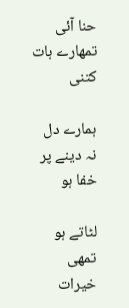حنا آئی تمھارے ہات کتنی

ہمارے دل نہ دینے پر خفا ہو

لٹاتے ہو تمھی خیرات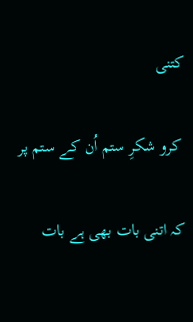کتنی

 کرو شکرِ ستم اُن کے ستم پر

کہ اتنی بات بھی ہے بات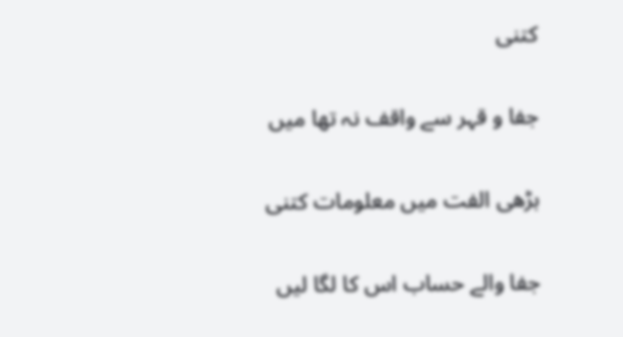کتنی

جفا و قہر سے واقف نہ تھا میں

بڑھی الفت میں معلومات کتنی

جفا والے حساب اس کا لگا لیں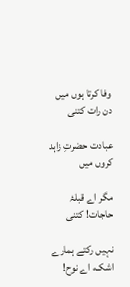وفا کرتا ہوں میں دن رات کتنی

عبادت حضرتِ زاہد کروں میں

مگر اے قبلۂ حاجات! کتنی

نہیں رکتے ہمارے اشک، اے نوح!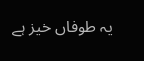یہ طوفاں خیز ہے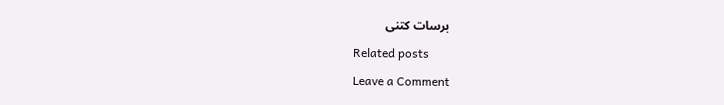برسات کتنی

Related posts

Leave a Comment